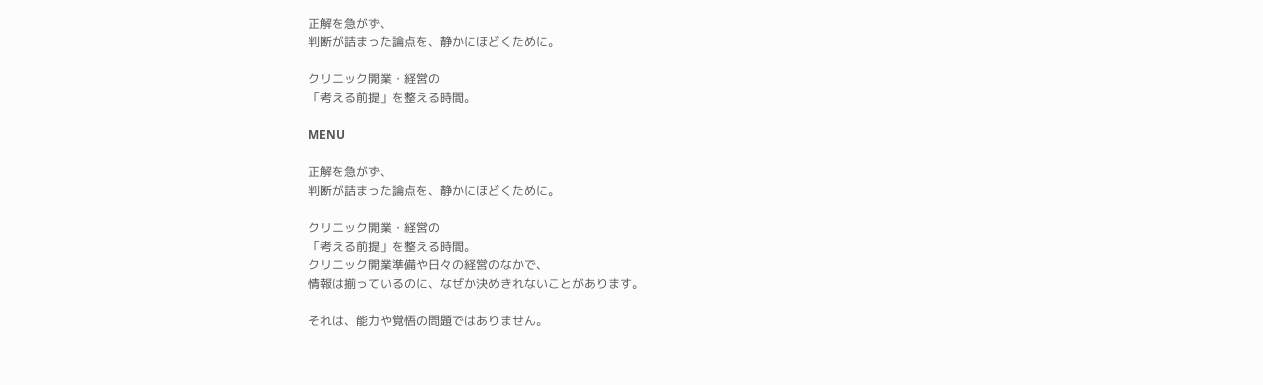正解を急がず、
判断が詰まった論点を、静かにほどくために。

クリニック開業・経営の
「考える前提」を整える時間。

MENU

正解を急がず、
判断が詰まった論点を、静かにほどくために。

クリニック開業・経営の
「考える前提」を整える時間。
クリニック開業準備や日々の経営のなかで、
情報は揃っているのに、なぜか決めきれないことがあります。

それは、能力や覚悟の問題ではありません。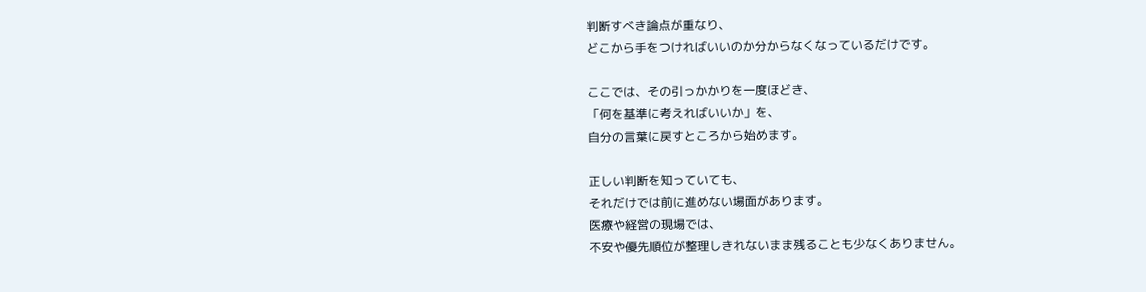判断すべき論点が重なり、
どこから手をつければいいのか分からなくなっているだけです。

ここでは、その引っかかりを一度ほどき、
「何を基準に考えればいいか」を、
自分の言葉に戻すところから始めます。

正しい判断を知っていても、
それだけでは前に進めない場面があります。
医療や経営の現場では、
不安や優先順位が整理しきれないまま残ることも少なくありません。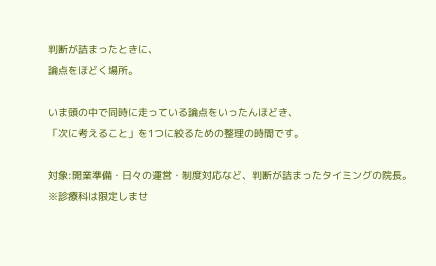判断が詰まったときに、
論点をほどく場所。

いま頭の中で同時に走っている論点をいったんほどき、
「次に考えること」を1つに絞るための整理の時間です。

対象:開業準備・日々の運営・制度対応など、判断が詰まったタイミングの院長。
※診療科は限定しませ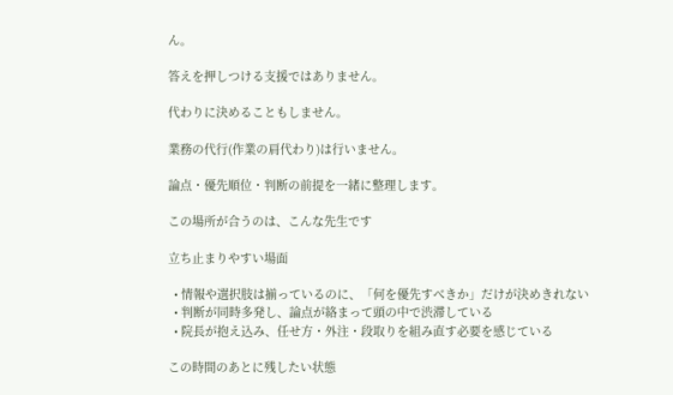ん。

答えを押しつける支援ではありません。

代わりに決めることもしません。

業務の代行(作業の肩代わり)は行いません。

論点・優先順位・判断の前提を一緒に整理します。

この場所が合うのは、こんな先生です

立ち止まりやすい場面

  • 情報や選択肢は揃っているのに、「何を優先すべきか」だけが決めきれない
  • 判断が同時多発し、論点が絡まって頭の中で渋滞している
  • 院長が抱え込み、任せ方・外注・段取りを組み直す必要を感じている

この時間のあとに残したい状態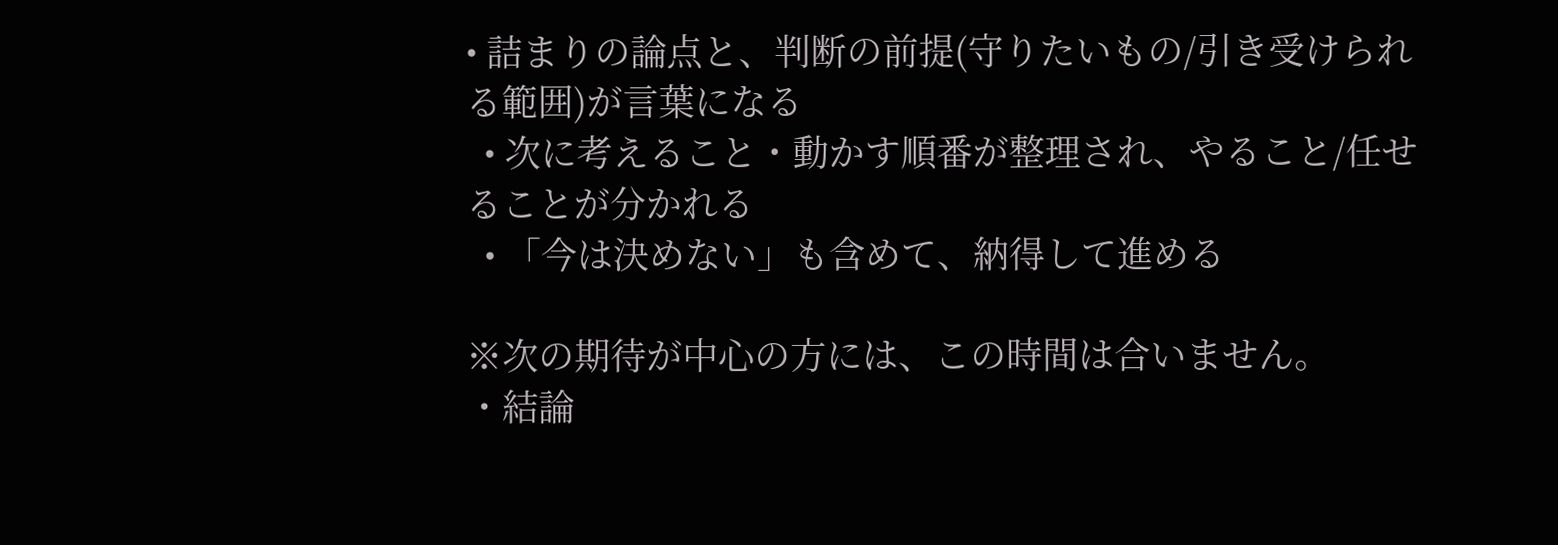• 詰まりの論点と、判断の前提(守りたいもの/引き受けられる範囲)が言葉になる
  • 次に考えること・動かす順番が整理され、やること/任せることが分かれる
  • 「今は決めない」も含めて、納得して進める

※次の期待が中心の方には、この時間は合いません。
・結論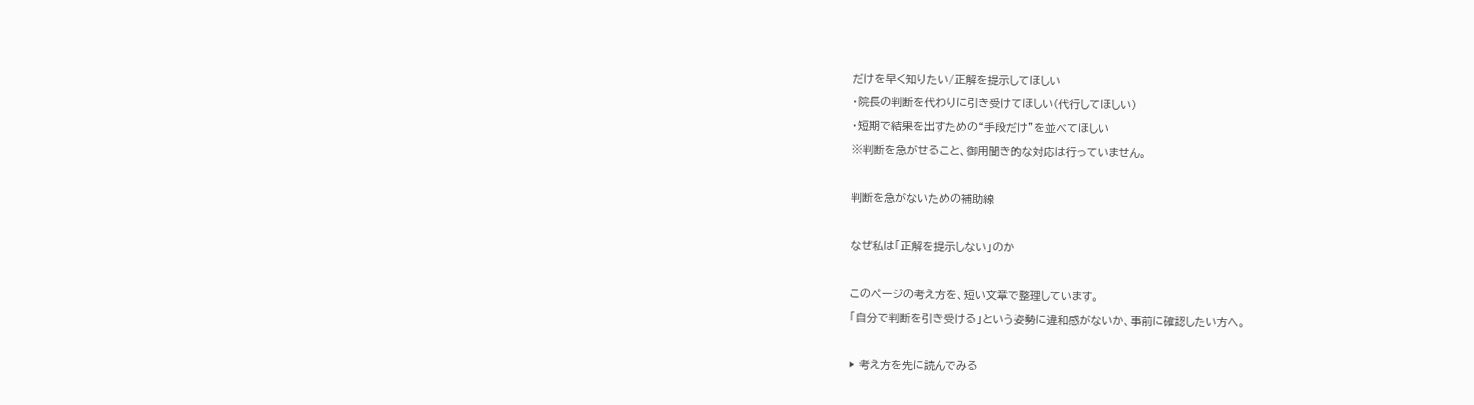だけを早く知りたい/正解を提示してほしい
・院長の判断を代わりに引き受けてほしい(代行してほしい)
・短期で結果を出すための“手段だけ”を並べてほしい
※判断を急がせること、御用聞き的な対応は行っていません。

判断を急がないための補助線

なぜ私は「正解を提示しない」のか

このページの考え方を、短い文章で整理しています。
「自分で判断を引き受ける」という姿勢に違和感がないか、事前に確認したい方へ。

▶ 考え方を先に読んでみる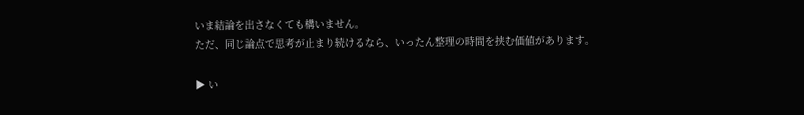いま結論を出さなくても構いません。
ただ、同じ論点で思考が止まり続けるなら、いったん整理の時間を挟む価値があります。

▶ い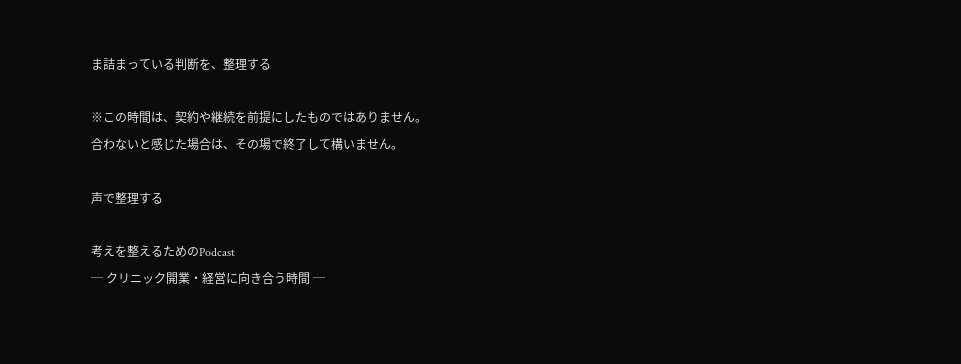ま詰まっている判断を、整理する

※この時間は、契約や継続を前提にしたものではありません。
合わないと感じた場合は、その場で終了して構いません。

声で整理する

考えを整えるためのPodcast
─ クリニック開業・経営に向き合う時間 ─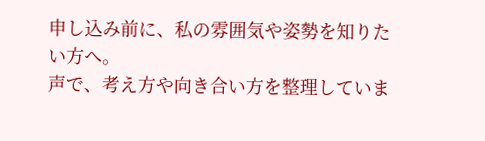申し込み前に、私の雰囲気や姿勢を知りたい方へ。
声で、考え方や向き合い方を整理していま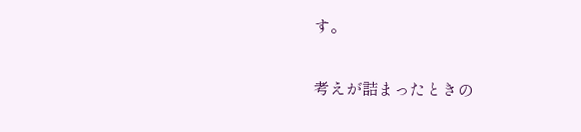す。


考えが詰まったときの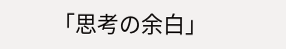「思考の余白」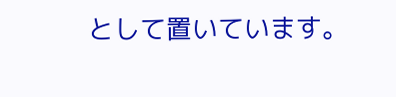として置いています。